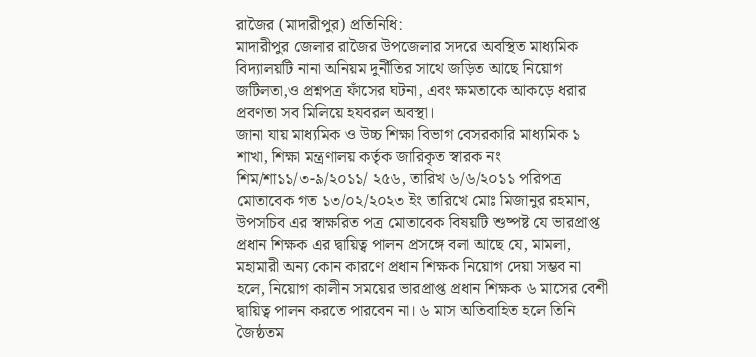রাজৈর (মাদারীপুর) প্রতিনিধি:
মাদারীপুর জেলার রাজৈর উপজেলার সদরে অবস্থিত মাধ্যমিক বিদ্যালয়টি নানা অনিয়ম দুর্নীতির সাথে জড়িত আছে নিয়োগ জটিলতা,ও প্রশ্নপত্র ফাঁসের ঘটনা, এবং ক্ষমতাকে আকড়ে ধরার প্রবণতা সব মিলিয়ে হযবরল অবস্থা।
জানা যায় মাধ্যমিক ও উচ্চ শিক্ষা বিভাগ বেসরকারি মাধ্যমিক ১ শাখা, শিক্ষা মন্ত্রণালয় কর্তৃক জারিকৃত স্বারক নং শিম/শা১১/৩-৯/২০১১/ ২৫৬, তারিখ ৬/৬/২০১১ পরিপত্র মোতাবেক গত ১৩/০২/২০২৩ ইং তারিখে মোঃ মিজানুর রহমান, উপসচিব এর স্বাক্ষরিত পত্র মোতাবেক বিষয়টি শুষ্পষ্ট যে ভারপ্রাপ্ত প্রধান শিক্ষক এর দ্বায়িত্ব পালন প্রসঙ্গে বলা আছে যে, মামলা, মহামারী অন্য কোন কারণে প্রধান শিক্ষক নিয়োগ দেয়া সম্ভব না হলে, নিয়োগ কালীন সময়ের ভারপ্রাপ্ত প্রধান শিক্ষক ৬ মাসের বেশী দ্বায়িত্ব পালন করতে পারবেন না। ৬ মাস অতিবাহিত হলে তিনি জৈষ্ঠতম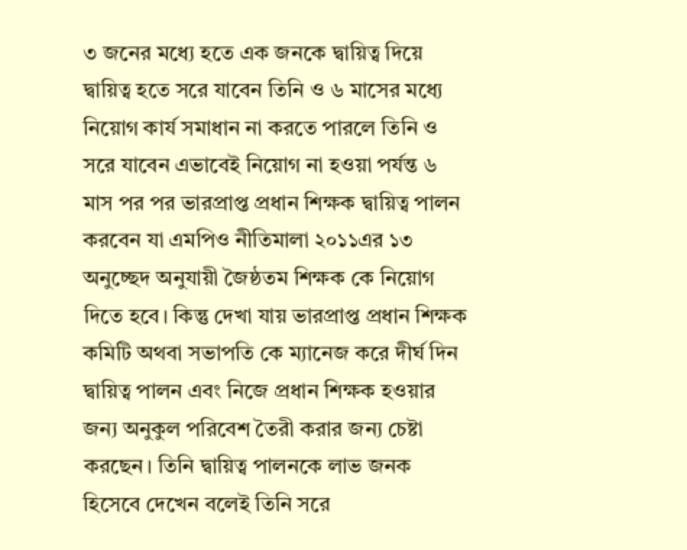৩ জনের মধ্যে হতে এক জনকে দ্বায়িত্ব দিয়ে দ্বায়িত্ব হতে সরে যাবেন তিনি ও ৬ মাসের মধ্যে নিয়োগ কার্য সমাধান না করতে পারলে তিনি ও সরে যাবেন এভাবেই নিয়োগ না হওয়া পর্যন্ত ৬ মাস পর পর ভারপ্রাপ্ত প্রধান শিক্ষক দ্বায়িত্ব পালন করবেন যা এমপিও নীতিমালা ২০১১এর ১৩ অনুচ্ছেদ অনুযায়ী জৈষ্ঠতম শিক্ষক কে নিয়োগ দিতে হবে। কিন্তু দেখা যায় ভারপ্রাপ্ত প্রধান শিক্ষক কমিটি অথবা সভাপতি কে ম্যানেজ করে দীর্ঘ দিন দ্বায়িত্ব পালন এবং নিজে প্রধান শিক্ষক হওয়ার জন্য অনুকুল পরিবেশ তৈরী করার জন্য চেষ্টা করছেন। তিনি দ্বায়িত্ব পালনকে লাভ জনক হিসেবে দেখেন বলেই তিনি সরে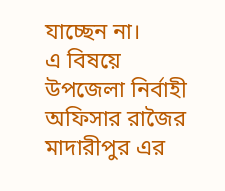যাচ্ছেন না।
এ বিষয়ে উপজেলা নির্বাহী অফিসার রাজৈর মাদারীপুর এর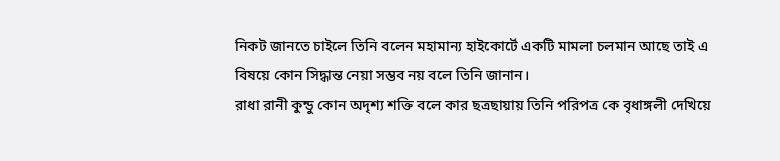নিকট জানতে চাইলে তিনি বলেন মহামান্য হাইকোর্টে একটি মামলা চলমান আছে তাই এ বিষয়ে কোন সিদ্ধান্ত নেয়া সম্ভব নয় বলে তিনি জানান।
রাধা রানী কুন্ডু কোন অদৃশ্য শক্তি বলে কার ছত্রছায়ায় তিনি পরিপত্র কে বৃধাঙ্গলী দেখিয়ে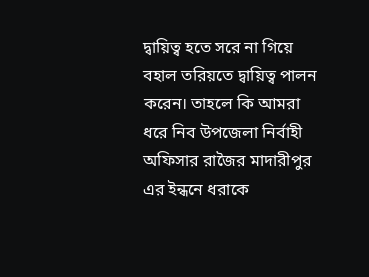দ্বায়িত্ব হতে সরে না গিয়ে বহাল তরিয়তে দ্বায়িত্ব পালন করেন। তাহলে কি আমরা ধরে নিব উপজেলা নির্বাহী অফিসার রাজৈর মাদারীপুর এর ইন্ধনে ধরাকে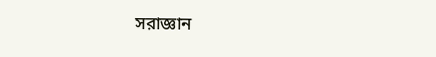সরাজ্ঞান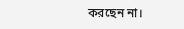করছেন না।